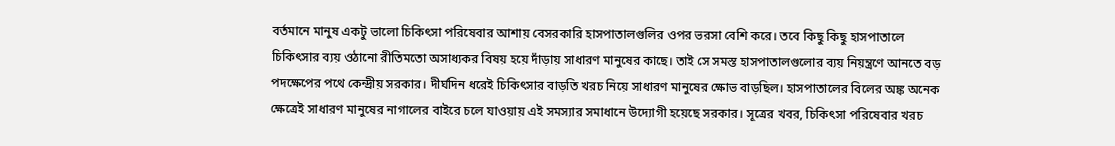বর্তমানে মানুষ একটু ভালো চিকিৎসা পরিষেবার আশায় বেসরকারি হাসপাতালগুলির ওপর ভরসা বেশি করে। তবে কিছু কিছু হাসপাতালে চিকিৎসার ব্যয় ওঠানো রীতিমতো অসাধ্যকর বিষয় হয়ে দাঁড়ায় সাধারণ মানুষের কাছে। তাই সে সমস্ত হাসপাতালগুলোর ব্যয় নিয়ন্ত্রণে আনতে বড় পদক্ষেপের পথে কেন্দ্রীয় সরকার। দীর্ঘদিন ধরেই চিকিৎসার বাড়তি খরচ নিয়ে সাধারণ মানুষের ক্ষোভ বাড়ছিল। হাসপাতালের বিলের অঙ্ক অনেক ক্ষেত্রেই সাধারণ মানুষের নাগালের বাইরে চলে যাওয়ায় এই সমস্যার সমাধানে উদ্যোগী হয়েছে সরকার। সূত্রের খবর, চিকিৎসা পরিষেবার খরচ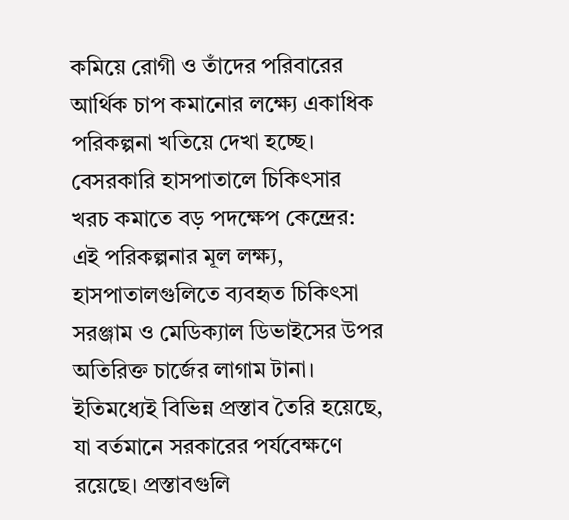কমিয়ে রোগী ও তাঁদের পরিবারের আর্থিক চাপ কমানোর লক্ষ্যে একাধিক পরিকল্পনা খতিয়ে দেখা হচ্ছে।
বেসরকারি হাসপাতালে চিকিৎসার খরচ কমাতে বড় পদক্ষেপ কেন্দ্রের:
এই পরিকল্পনার মূল লক্ষ্য, হাসপাতালগুলিতে ব্যবহৃত চিকিৎসা সরঞ্জাম ও মেডিক্যাল ডিভাইসের উপর অতিরিক্ত চার্জের লাগাম টানা। ইতিমধ্যেই বিভিন্ন প্রস্তাব তৈরি হয়েছে, যা বর্তমানে সরকারের পর্যবেক্ষণে রয়েছে। প্রস্তাবগুলি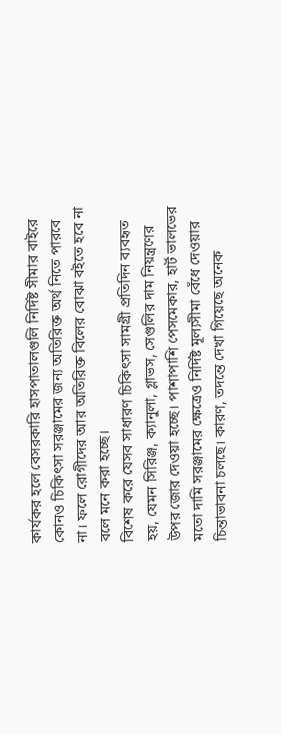কার্যকর হলে বেসরকারি হাসপাতালগুলি নির্দিষ্ট সীমার বাইরে কোনও চিকিৎসা সরঞ্জামের জন্য অতিরিক্ত অর্থ নিতে পারবে না। ফলে রোগীদের আর অতিরিক্ত বিলের বোঝা বইতে হবে না বলে মনে করা হচ্ছে।
বিশেষ করে যেসব সাধারণ চিকিৎসা সামগ্রী প্রতিদিন ব্যবহৃত হয়, যেমন সিরিঞ্জ, ক্যানুলা, গ্লাভস, সেগুলির দাম নিয়ন্ত্রণের উপর জোর দেওয়া হচ্ছে। পাশাপাশি পেসমেকার, হার্ট ভালভের মতো দামি সরঞ্জামের ক্ষেত্রেও নির্দিষ্ট মূল্যসীমা বেঁধে দেওয়ার চিন্তাভাবনা চলছে। কারণ, তদন্তে দেখা গিয়েছে অনেক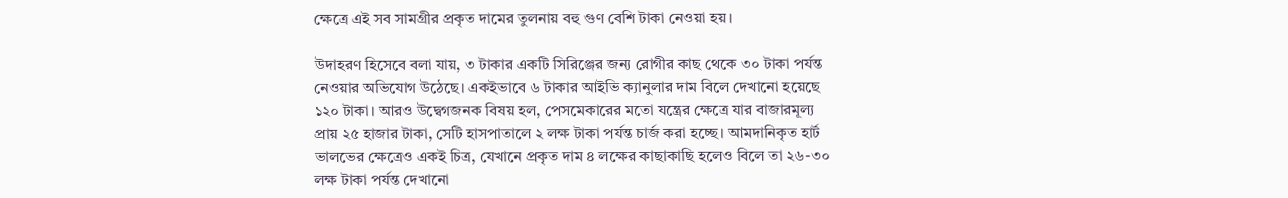ক্ষেত্রে এই সব সামগ্রীর প্রকৃত দামের তুলনায় বহু গুণ বেশি টাকা নেওয়া হয়।

উদাহরণ হিসেবে বলা যায়, ৩ টাকার একটি সিরিঞ্জের জন্য রোগীর কাছ থেকে ৩০ টাকা পর্যন্ত নেওয়ার অভিযোগ উঠেছে। একইভাবে ৬ টাকার আইভি ক্যানুলার দাম বিলে দেখানো হয়েছে ১২০ টাকা। আরও উদ্বেগজনক বিষয় হল, পেসমেকারের মতো যন্ত্রের ক্ষেত্রে যার বাজারমূল্য প্রায় ২৫ হাজার টাকা, সেটি হাসপাতালে ২ লক্ষ টাকা পর্যন্ত চার্জ করা হচ্ছে। আমদানিকৃত হার্ট ভালভের ক্ষেত্রেও একই চিত্র, যেখানে প্রকৃত দাম ৪ লক্ষের কাছাকাছি হলেও বিলে তা ২৬-৩০ লক্ষ টাকা পর্যন্ত দেখানো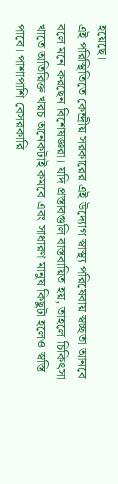হয়েছে।
এই পরিস্থিতিতে কেন্দ্রীয় সরকারের এই উদ্যোগ স্বাস্থ্য পরিষেবায় স্বচ্ছতা আনবে বলে মনে করছেন বিশেষজ্ঞরা। যদি প্রস্তাবগুলি বাস্তবায়িত হয়, তাহলে চিকিৎসা খাতে অতিরিক্ত খরচ অনেকটাই কমবে এবং সাধারণ মানুষ কিছুটা হলেও স্বস্তি পাবে। পাশাপাশি বেসরকারি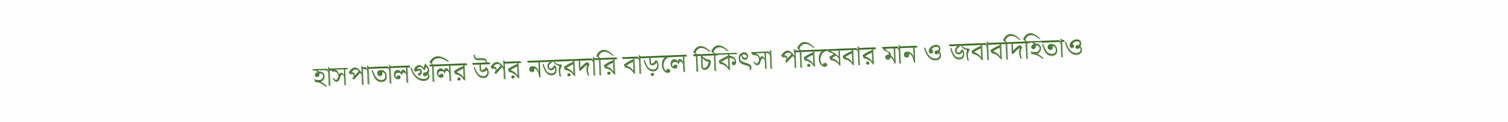হাসপাতালগুলির উপর নজরদারি বাড়লে চিকিৎসা পরিষেবার মান ও জবাবদিহিতাও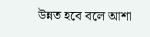উন্নত হবে বলে আশা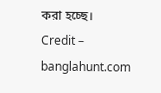করা হচ্ছে।
Credit – banglahunt.com